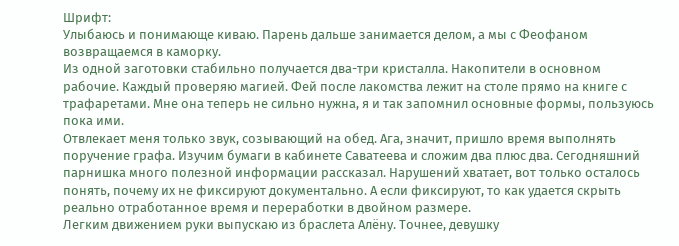Шрифт:
Улыбаюсь и понимающе киваю. Парень дальше занимается делом, а мы с Феофаном возвращаемся в каморку.
Из одной заготовки стабильно получается два-три кристалла. Накопители в основном рабочие. Каждый проверяю магией. Фей после лакомства лежит на столе прямо на книге с трафаретами. Мне она теперь не сильно нужна, я и так запомнил основные формы, пользуюсь пока ими.
Отвлекает меня только звук, созывающий на обед. Ага, значит, пришло время выполнять поручение графа. Изучим бумаги в кабинете Саватеева и сложим два плюс два. Сегодняшний парнишка много полезной информации рассказал. Нарушений хватает, вот только осталось понять, почему их не фиксируют документально. А если фиксируют, то как удается скрыть реально отработанное время и переработки в двойном размере.
Легким движением руки выпускаю из браслета Алёну. Точнее, девушку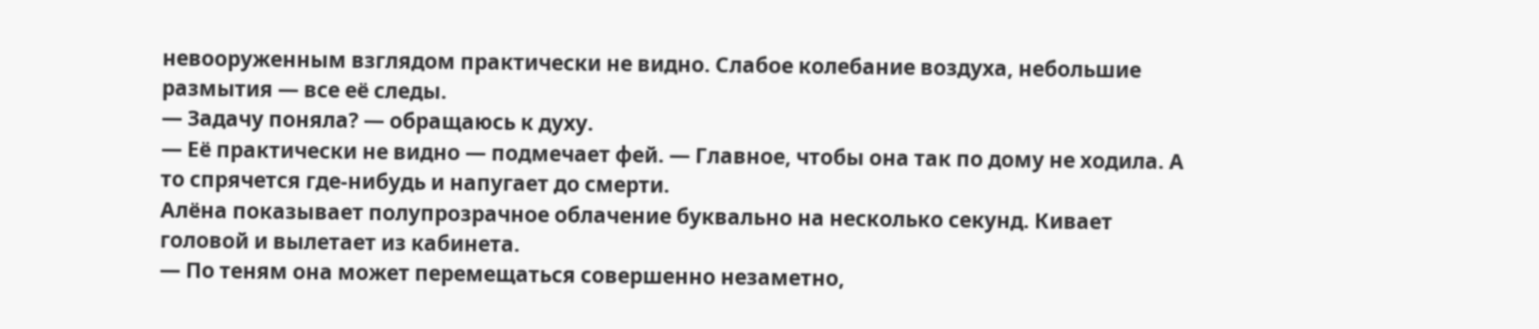невооруженным взглядом практически не видно. Слабое колебание воздуха, небольшие размытия — все её следы.
— Задачу поняла? — обращаюсь к духу.
— Её практически не видно — подмечает фей. — Главное, чтобы она так по дому не ходила. А то спрячется где-нибудь и напугает до смерти.
Алёна показывает полупрозрачное облачение буквально на несколько секунд. Кивает головой и вылетает из кабинета.
— По теням она может перемещаться совершенно незаметно,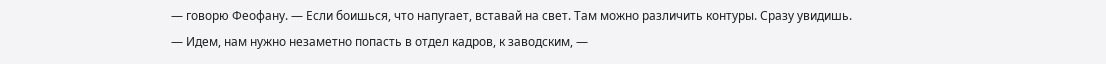— говорю Феофану. — Если боишься, что напугает, вставай на свет. Там можно различить контуры. Сразу увидишь.
— Идем, нам нужно незаметно попасть в отдел кадров, к заводским, —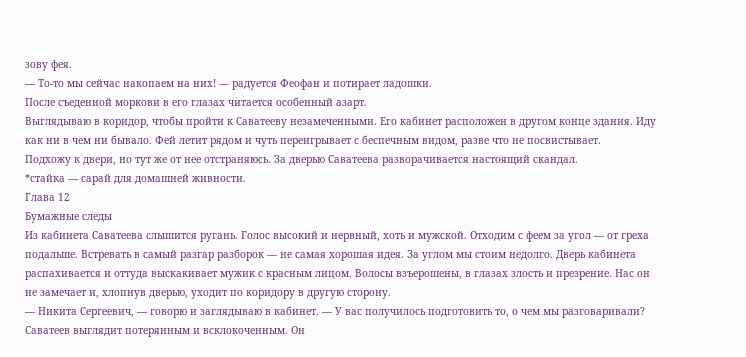зову фея.
— То-то мы сейчас накопаем на них! — радуется Феофан и потирает ладошки.
После съеденной моркови в его глазах читается особенный азарт.
Выглядываю в коридор, чтобы пройти к Саватееву незамеченными. Его кабинет расположен в другом конце здания. Иду как ни в чем ни бывало. Фей летит рядом и чуть переигрывает с беспечным видом, разве что не посвистывает.
Подхожу к двери, но тут же от нее отстраняюсь. За дверью Саватеева разворачивается настоящий скандал.
*стайка — сарай для домашней живности.
Глава 12
Бумажные следы
Из кабинета Саватеева слышится ругань. Голос высокий и нервный, хоть и мужской. Отходим с феем за угол — от греха подальше. Встревать в самый разгар разборок — не самая хорошая идея. За углом мы стоим недолго. Дверь кабинета распахивается и оттуда выскакивает мужик с красным лицом. Волосы взъерошены, в глазах злость и презрение. Нас он не замечает и, хлопнув дверью, уходит по коридору в другую сторону.
— Никита Сергеевич, — говорю и заглядываю в кабинет. — У вас получилось подготовить то, о чем мы разговаривали?
Саватеев выглядит потерянным и всклокоченным. Он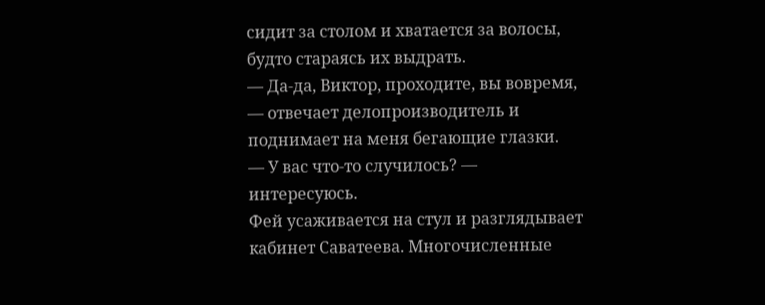сидит за столом и хватается за волосы, будто стараясь их выдрать.
— Да-да, Виктор, проходите, вы вовремя, — отвечает делопроизводитель и поднимает на меня бегающие глазки.
— У вас что-то случилось? — интересуюсь.
Фей усаживается на стул и разглядывает кабинет Саватеева. Многочисленные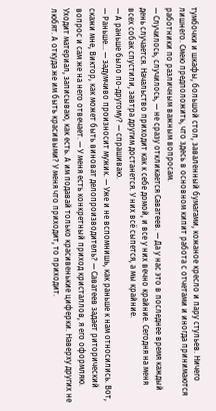тумбочки и шкафы, большой стол, заваленный бумагами, кожаное кресло и пару стульев. Ничего лишнего. Смею предположить, что здесь в основном кипит работа с отчетами и иногда принимаются работники по различным важным вопросам.
— Случилось, случилось, — не сразу откликается Саватеев. — Да у нас это в последнее время каждый день случается. Начальство приходит как к себе домой, и все у них вечно крайние. Сегодня на меня всех собак спустили, завтра другим достанется. У них всё сыпется, а мы крайние.
— А раньше было по-другому? — спрашиваю.
— Раньше… — задумчиво произносит мужик. — Уже и не вспомнишь, как раньше к нам относились. Вот, скажи мне, Виктор, как может быть виноват делопроизводитель? — Саватеев задает риторический вопрос и сам же на него отвечает. — У меня есть конкретный приход кристаллов, я его оформляю. Уходит материал, записываю, как есть. А им подавай только красивенькие циферки. Наверху других не любят. А откуда же им быть красивыми? У меня что приходит, то приходит.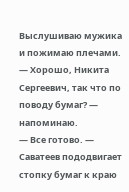Выслушиваю мужика и пожимаю плечами.
— Хорошо, Никита Сергеевич, так что по поводу бумаг? — напоминаю.
— Все готово. — Саватеев пододвигает стопку бумаг к краю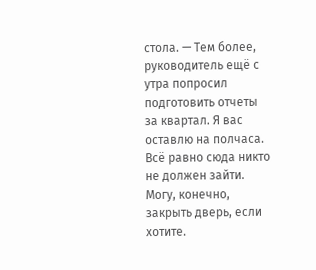стола. — Тем более, руководитель ещё с утра попросил подготовить отчеты за квартал. Я вас оставлю на полчаса. Всё равно сюда никто не должен зайти. Могу, конечно, закрыть дверь, если хотите.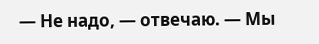— Не надо, — отвечаю. — Мы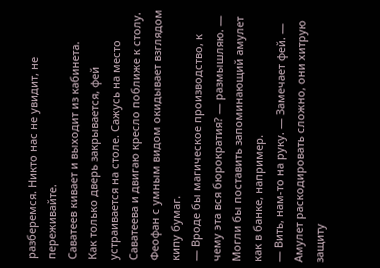разберемся. Никто нас не увидит, не переживайте.
Саватеев кивает и выходит из кабинета.
Как только дверь закрывается, фей устраивается на столе. Сажусь на место Саватеева и двигаю кресло поближе к столу. Феофан с умным видом окидывает взглядом кипу бумаг.
— Вроде бы магическое производство, к чему эта вся бюрократия? — размышляю. — Могли бы поставить запоминающий амулет как в банке, например.
— Вить, нам-то на руку. — Замечает фей. — Амулет раскодировать сложно, они хитрую защиту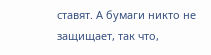ставят. А бумаги никто не защищает, так что,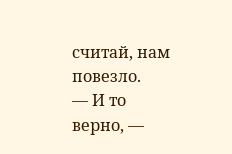считай, нам повезло.
— И то верно, —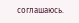соглашаюсь.